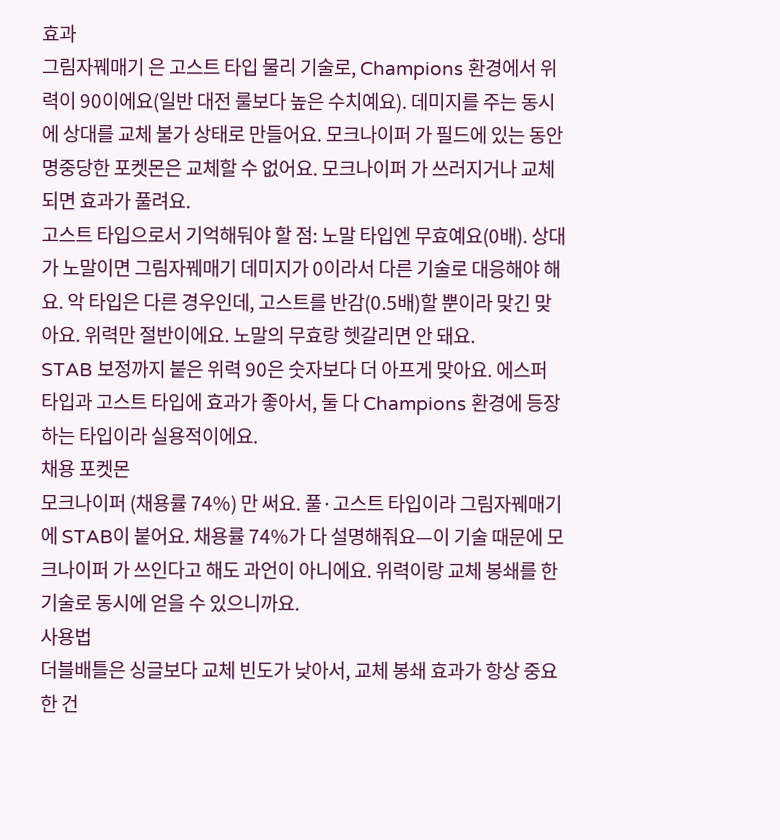효과
그림자꿰매기 은 고스트 타입 물리 기술로, Champions 환경에서 위력이 90이에요(일반 대전 룰보다 높은 수치예요). 데미지를 주는 동시에 상대를 교체 불가 상태로 만들어요. 모크나이퍼 가 필드에 있는 동안 명중당한 포켓몬은 교체할 수 없어요. 모크나이퍼 가 쓰러지거나 교체되면 효과가 풀려요.
고스트 타입으로서 기억해둬야 할 점: 노말 타입엔 무효예요(0배). 상대가 노말이면 그림자꿰매기 데미지가 0이라서 다른 기술로 대응해야 해요. 악 타입은 다른 경우인데, 고스트를 반감(0.5배)할 뿐이라 맞긴 맞아요. 위력만 절반이에요. 노말의 무효랑 헷갈리면 안 돼요.
STAB 보정까지 붙은 위력 90은 숫자보다 더 아프게 맞아요. 에스퍼 타입과 고스트 타입에 효과가 좋아서, 둘 다 Champions 환경에 등장하는 타입이라 실용적이에요.
채용 포켓몬
모크나이퍼 (채용률 74%) 만 써요. 풀·고스트 타입이라 그림자꿰매기 에 STAB이 붙어요. 채용률 74%가 다 설명해줘요—이 기술 때문에 모크나이퍼 가 쓰인다고 해도 과언이 아니에요. 위력이랑 교체 봉쇄를 한 기술로 동시에 얻을 수 있으니까요.
사용법
더블배틀은 싱글보다 교체 빈도가 낮아서, 교체 봉쇄 효과가 항상 중요한 건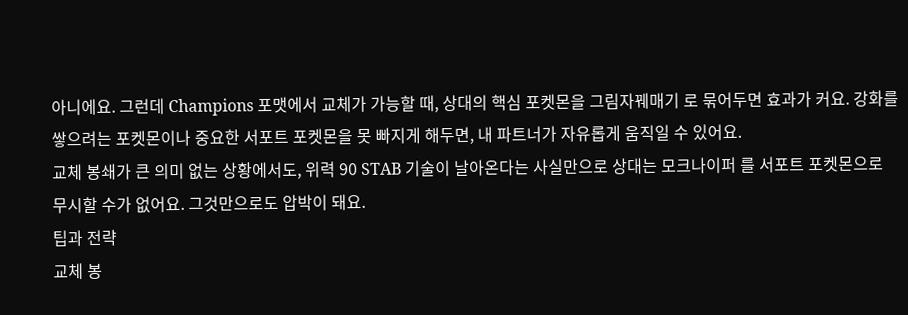아니에요. 그런데 Champions 포맷에서 교체가 가능할 때, 상대의 핵심 포켓몬을 그림자꿰매기 로 묶어두면 효과가 커요. 강화를 쌓으려는 포켓몬이나 중요한 서포트 포켓몬을 못 빠지게 해두면, 내 파트너가 자유롭게 움직일 수 있어요.
교체 봉쇄가 큰 의미 없는 상황에서도, 위력 90 STAB 기술이 날아온다는 사실만으로 상대는 모크나이퍼 를 서포트 포켓몬으로 무시할 수가 없어요. 그것만으로도 압박이 돼요.
팁과 전략
교체 봉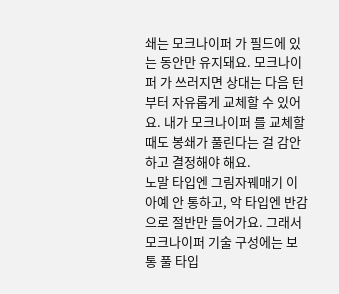쇄는 모크나이퍼 가 필드에 있는 동안만 유지돼요. 모크나이퍼 가 쓰러지면 상대는 다음 턴부터 자유롭게 교체할 수 있어요. 내가 모크나이퍼 를 교체할 때도 봉쇄가 풀린다는 걸 감안하고 결정해야 해요.
노말 타입엔 그림자꿰매기 이 아예 안 통하고, 악 타입엔 반감으로 절반만 들어가요. 그래서 모크나이퍼 기술 구성에는 보통 풀 타입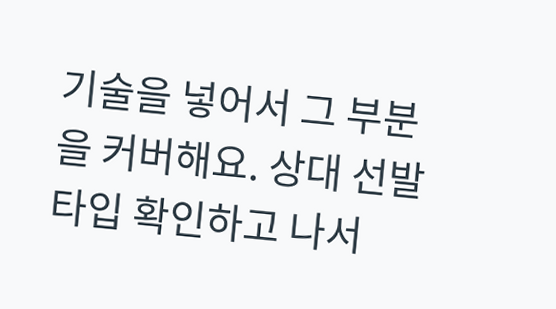기술을 넣어서 그 부분을 커버해요. 상대 선발 타입 확인하고 나서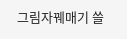그림자꿰매기 쓸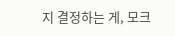지 결정하는 게, 모크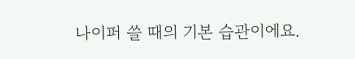나이퍼 쓸 때의 기본 습관이에요.